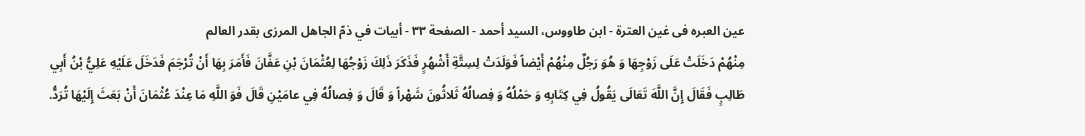عین العبره فی غین العترة - ابن طاووس، السيد أحمد - الصفحة ٣٣ - أبيات في ذمّ الجاهل المرزى بقدر العالم
مِنْهُمْ دَخَلَتْ عَلَى زَوْجِهَا وَ هُوَ رَجُلٌ مِنْهُمْ أَيْضاً فَوَلَدَتْ لِسِتَّةِ أَشْهُرٍ فَذَكَرَ ذَلِكَ زَوْجُهَا لِعُثْمَانَ بْنِ عَفَّانَ فَأَمَرَ بِهَا أَنْ تُرْجَمَ فَدَخَلَ عَلَيْهِ عَلِيُّ بْنُ أَبِي طَالِبٍ فَقَالَ إِنَّ اللَّهَ تَعَالَى يَقُولُ فِي كِتَابِهِ وَ حَمْلُهُ وَ فِصالُهُ ثَلاثُونَ شَهْراً وَ قَالَ وَ فِصالُهُ فِي عامَيْنِ قَالَ فَوَ اللَّهِ مَا عِنْدَ عُثْمَانَ أَنْ بَعَثَ إِلَيْهَا تُرَدُّ.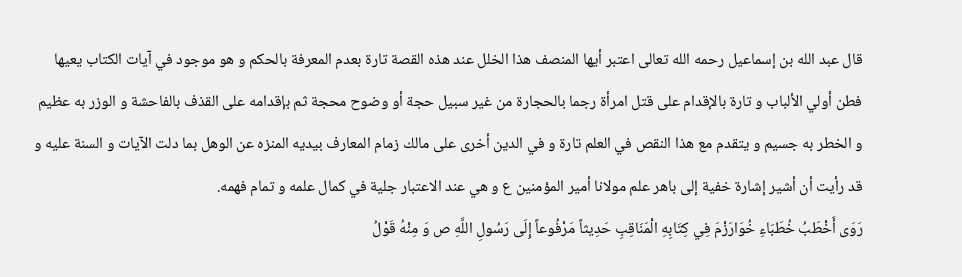قال عبد الله بن إسماعيل رحمه الله تعالى اعتبر أيها المنصف هذا الخلل عند هذه القصة تارة بعدم المعرفة بالحكم و هو موجود في آيات الكتاب يعيها فطن أولي الألباب و تارة بالإقدام على قتل امرأة رجما بالحجارة من غير سبيل حجة أو وضوح محجة ثم بإقدامه على القذف بالفاحشة و الوزر به عظيم و الخطر به جسيم و يتقدم مع هذا النقص في العلم تارة و في الدين أخرى على مالك زمام المعارف بيديه المنزه عن الوهل بما دلت الآيات و السنة عليه و قد رأيت أن أشير إشارة خفية إلى باهر علم مولانا أمير المؤمنين ع و هي عند الاعتبار جلية في كمال علمه و تمام فهمه.
رَوَى أَخْطَبُ خُطَبَاءِ خُوَارَزْمَ فِي كِتَابِهِ الْمَنَاقِبِ حَدِيثاً مَرْفُوعاً إِلَى رَسُولِ اللَّهِ ص وَ مِنْهُ قَوْلُ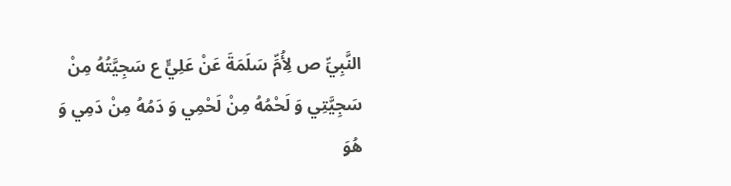النَّبِيِّ ص لِأُمِّ سَلَمَةَ عَنْ عَلِيٍّ ع سَجِيَّتُهُ مِنْ سَجِيَّتِي وَ لَحْمُهُ مِنْ لَحْمِي وَ دَمُهُ مِنْ دَمِي وَ هُوَ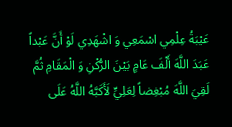عَيْبَةُ عِلْمِي اسْمَعِي وَ اشْهَدِي لَوْ أَنَّ عَبْداً عَبَدَ اللَّهَ أَلْفَ عَامٍ بَيْنَ الرُّكْنِ وَ الْمَقَامِ ثُمَّ لَقِيَ اللَّهَ مُبْغِضاً لِعَلِيٍّ لَأَكَبَّهُ اللَّهُ عَلَى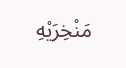مَنْخِرَيْهِ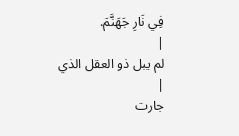فِي نَارِ جَهَنَّمَ.
|
لم يبل ذو العقل الذي |
جارت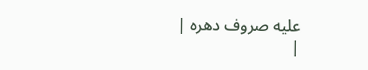عليه صروف دهره |
|